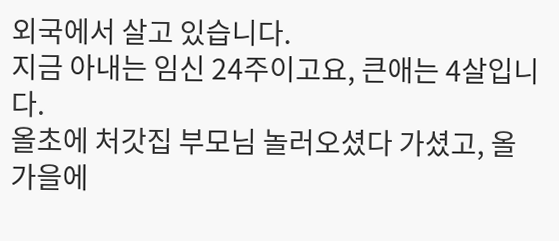외국에서 살고 있습니다.
지금 아내는 임신 24주이고요, 큰애는 4살입니다.
올초에 처갓집 부모님 놀러오셨다 가셨고, 올 가을에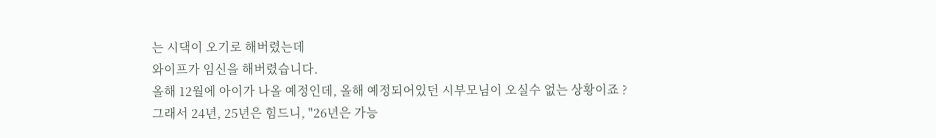는 시댁이 오기로 해버렸는데
와이프가 임신을 해버렸습니다.
올해 12월에 아이가 나올 예정인데, 올해 예정되어있던 시부모님이 오실수 없는 상황이죠 ?
그래서 24년, 25년은 힘드니, "26년은 가능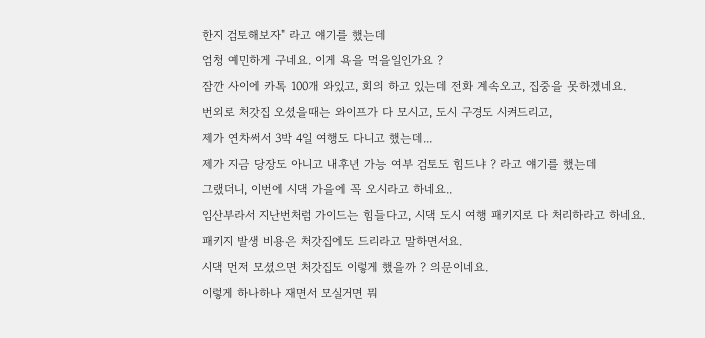한지 검토해보자" 라고 얘기를 했는데
엄청 예민하게 구네요. 이게 욕을 먹을일인가요 ?
잠깐 사이에 카톡 100개 와있고, 회의 하고 있는데 전화 계속오고, 집중을 못하겠네요.
번외로 처갓집 오셨을때는 와이프가 다 모시고, 도시 구경도 시켜드리고,
제가 연차써서 3박 4일 여행도 다니고 했는데...
제가 지금 당장도 아니고 내후년 가능 여부 검토도 힘드냐 ? 라고 얘기를 했는데
그랬더니, 이번에 시댁 가을에 꼭 오시라고 하네요..
임산부라서 지난번처럼 가이드는 힘들다고, 시댁 도시 여행 패키지로 다 처리하라고 하네요.
패키지 발생 비용은 처갓집에도 드리라고 말하면서요.
시댁 먼저 모셨으면 처갓집도 이렇게 했을까 ? 의문이네요.
이렇게 하나하나 재면서 모실거면 뭐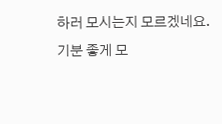하러 모시는지 모르겠네요.
기분 좋게 모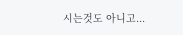시는것도 아니고...